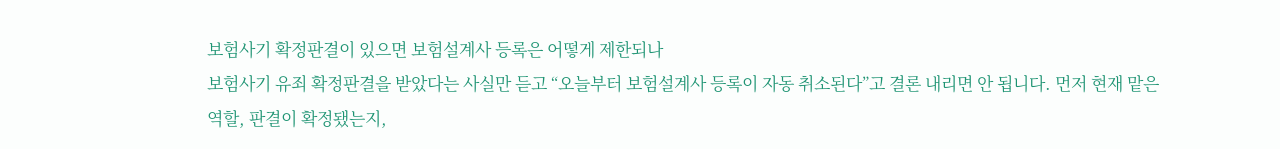보험사기 확정판결이 있으면 보험설계사 등록은 어떻게 제한되나
보험사기 유죄 확정판결을 받았다는 사실만 듣고 “오늘부터 보험설계사 등록이 자동 취소된다”고 결론 내리면 안 됩니다. 먼저 현재 맡은 역할, 판결이 확정됐는지,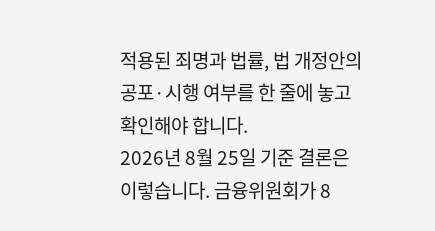적용된 죄명과 법률, 법 개정안의 공포·시행 여부를 한 줄에 놓고 확인해야 합니다.
2026년 8월 25일 기준 결론은 이렇습니다. 금융위원회가 8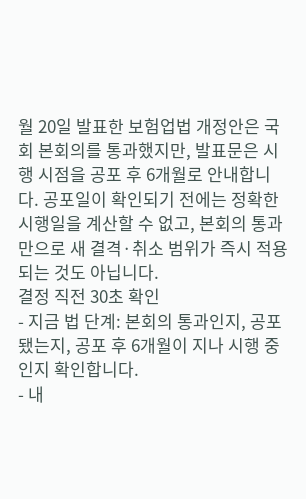월 20일 발표한 보험업법 개정안은 국회 본회의를 통과했지만, 발표문은 시행 시점을 공포 후 6개월로 안내합니다. 공포일이 확인되기 전에는 정확한 시행일을 계산할 수 없고, 본회의 통과만으로 새 결격·취소 범위가 즉시 적용되는 것도 아닙니다.
결정 직전 30초 확인
- 지금 법 단계: 본회의 통과인지, 공포됐는지, 공포 후 6개월이 지나 시행 중인지 확인합니다.
- 내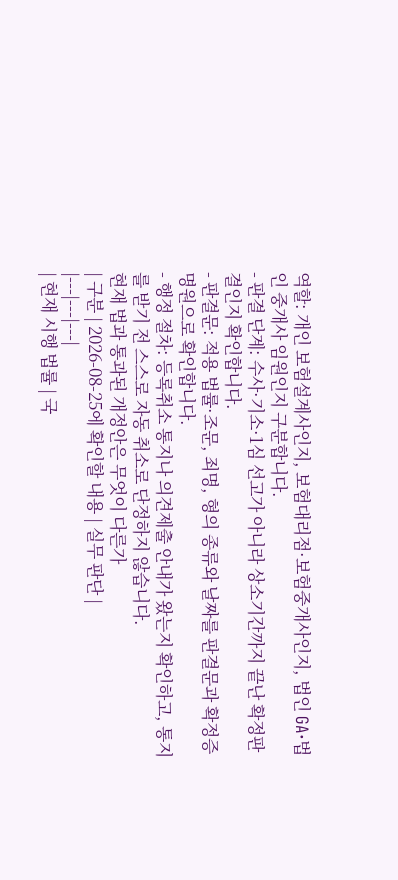역할: 개인 보험설계사인지, 보험대리점·보험중개사인지, 법인 GA·법인 중개사 임원인지 구분합니다.
- 판결 단계: 수사·기소·1심 선고가 아니라 상소기간까지 끝난 확정판결인지 확인합니다.
- 판결문: 적용 법률·조문, 죄명, 형의 종류와 날짜를 판결문과 확정증명원으로 확인합니다.
- 행정 절차: 등록취소 통지나 의견제출 안내가 왔는지 확인하고, 통지를 받기 전 스스로 자동 취소로 단정하지 않습니다.
현재 법과 통과된 개정안은 무엇이 다른가
| 구분 | 2026-08-25에 확인할 내용 | 실무 판단 |
|---|---|---|
| 현재 시행 법률 | 국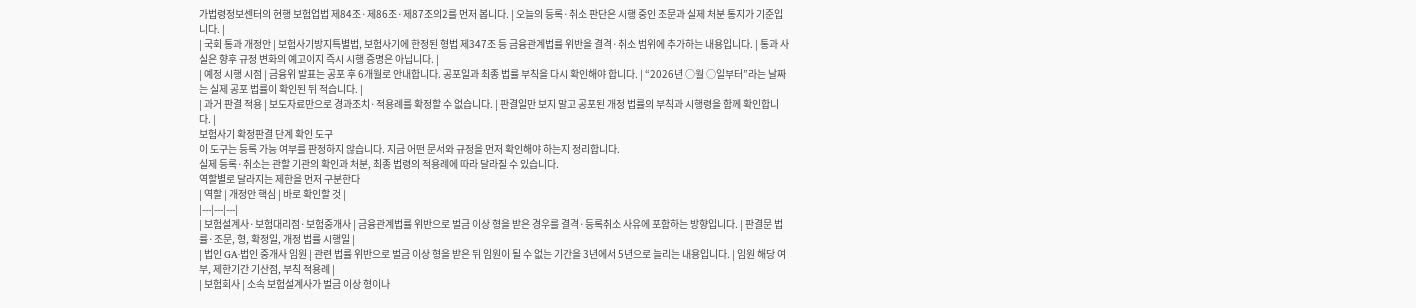가법령정보센터의 현행 보험업법 제84조·제86조·제87조의2를 먼저 봅니다. | 오늘의 등록·취소 판단은 시행 중인 조문과 실제 처분 통지가 기준입니다. |
| 국회 통과 개정안 | 보험사기방지특별법, 보험사기에 한정된 형법 제347조 등 금융관계법률 위반을 결격·취소 범위에 추가하는 내용입니다. | 통과 사실은 향후 규정 변화의 예고이지 즉시 시행 증명은 아닙니다. |
| 예정 시행 시점 | 금융위 발표는 공포 후 6개월로 안내합니다. 공포일과 최종 법률 부칙을 다시 확인해야 합니다. | “2026년 ○월 ○일부터”라는 날짜는 실제 공포 법률이 확인된 뒤 적습니다. |
| 과거 판결 적용 | 보도자료만으로 경과조치·적용례를 확정할 수 없습니다. | 판결일만 보지 말고 공포된 개정 법률의 부칙과 시행령을 함께 확인합니다. |
보험사기 확정판결 단계 확인 도구
이 도구는 등록 가능 여부를 판정하지 않습니다. 지금 어떤 문서와 규정을 먼저 확인해야 하는지 정리합니다.
실제 등록·취소는 관할 기관의 확인과 처분, 최종 법령의 적용례에 따라 달라질 수 있습니다.
역할별로 달라지는 제한을 먼저 구분한다
| 역할 | 개정안 핵심 | 바로 확인할 것 |
|---|---|---|
| 보험설계사·보험대리점·보험중개사 | 금융관계법률 위반으로 벌금 이상 형을 받은 경우를 결격·등록취소 사유에 포함하는 방향입니다. | 판결문 법률·조문, 형, 확정일, 개정 법률 시행일 |
| 법인 GA·법인 중개사 임원 | 관련 법률 위반으로 벌금 이상 형을 받은 뒤 임원이 될 수 없는 기간을 3년에서 5년으로 늘리는 내용입니다. | 임원 해당 여부, 제한기간 기산점, 부칙 적용례 |
| 보험회사 | 소속 보험설계사가 벌금 이상 형이나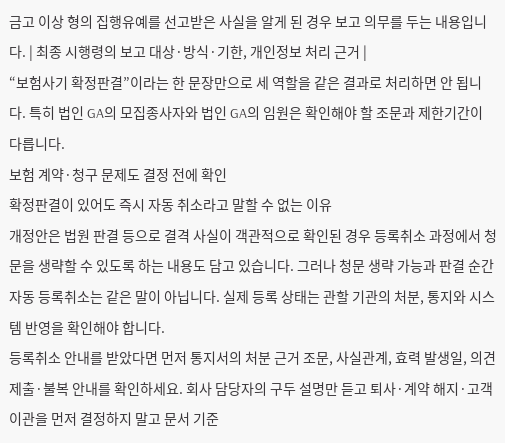금고 이상 형의 집행유예를 선고받은 사실을 알게 된 경우 보고 의무를 두는 내용입니다. | 최종 시행령의 보고 대상·방식·기한, 개인정보 처리 근거 |
“보험사기 확정판결”이라는 한 문장만으로 세 역할을 같은 결과로 처리하면 안 됩니다. 특히 법인 GA의 모집종사자와 법인 GA의 임원은 확인해야 할 조문과 제한기간이 다릅니다.
보험 계약·청구 문제도 결정 전에 확인
확정판결이 있어도 즉시 자동 취소라고 말할 수 없는 이유
개정안은 법원 판결 등으로 결격 사실이 객관적으로 확인된 경우 등록취소 과정에서 청문을 생략할 수 있도록 하는 내용도 담고 있습니다. 그러나 청문 생략 가능과 판결 순간 자동 등록취소는 같은 말이 아닙니다. 실제 등록 상태는 관할 기관의 처분, 통지와 시스템 반영을 확인해야 합니다.
등록취소 안내를 받았다면 먼저 통지서의 처분 근거 조문, 사실관계, 효력 발생일, 의견제출·불복 안내를 확인하세요. 회사 담당자의 구두 설명만 듣고 퇴사·계약 해지·고객 이관을 먼저 결정하지 말고 문서 기준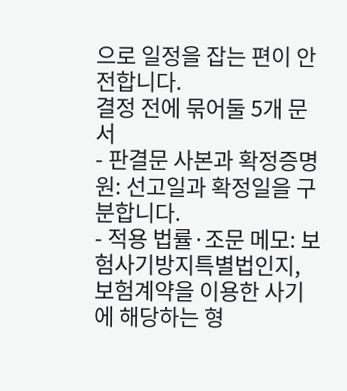으로 일정을 잡는 편이 안전합니다.
결정 전에 묶어둘 5개 문서
- 판결문 사본과 확정증명원: 선고일과 확정일을 구분합니다.
- 적용 법률·조문 메모: 보험사기방지특별법인지, 보험계약을 이용한 사기에 해당하는 형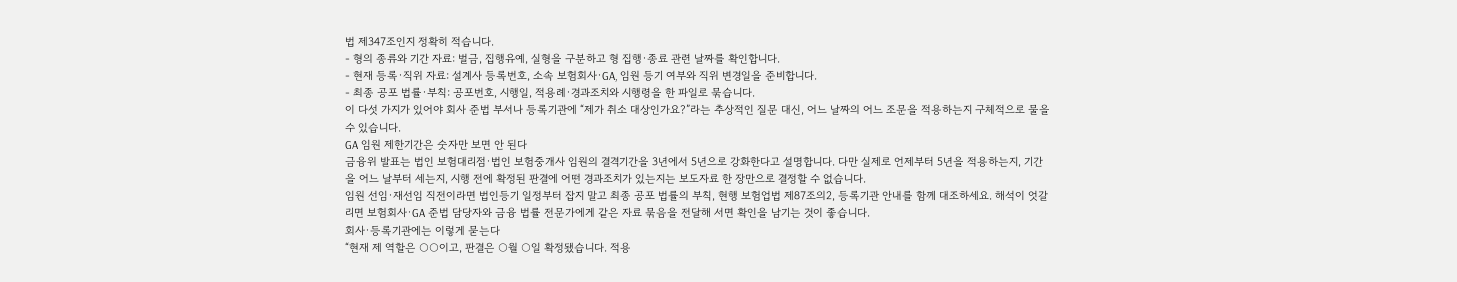법 제347조인지 정확히 적습니다.
- 형의 종류와 기간 자료: 벌금, 집행유예, 실형을 구분하고 형 집행·종료 관련 날짜를 확인합니다.
- 현재 등록·직위 자료: 설계사 등록번호, 소속 보험회사·GA, 임원 등기 여부와 직위 변경일을 준비합니다.
- 최종 공포 법률·부칙: 공포번호, 시행일, 적용례·경과조치와 시행령을 한 파일로 묶습니다.
이 다섯 가지가 있어야 회사 준법 부서나 등록기관에 “제가 취소 대상인가요?”라는 추상적인 질문 대신, 어느 날짜의 어느 조문을 적용하는지 구체적으로 물을 수 있습니다.
GA 임원 제한기간은 숫자만 보면 안 된다
금융위 발표는 법인 보험대리점·법인 보험중개사 임원의 결격기간을 3년에서 5년으로 강화한다고 설명합니다. 다만 실제로 언제부터 5년을 적용하는지, 기간을 어느 날부터 세는지, 시행 전에 확정된 판결에 어떤 경과조치가 있는지는 보도자료 한 장만으로 결정할 수 없습니다.
임원 선임·재선임 직전이라면 법인등기 일정부터 잡지 말고 최종 공포 법률의 부칙, 현행 보험업법 제87조의2, 등록기관 안내를 함께 대조하세요. 해석이 엇갈리면 보험회사·GA 준법 담당자와 금융 법률 전문가에게 같은 자료 묶음을 전달해 서면 확인을 남기는 것이 좋습니다.
회사·등록기관에는 이렇게 묻는다
“현재 제 역할은 ○○이고, 판결은 ○월 ○일 확정됐습니다. 적용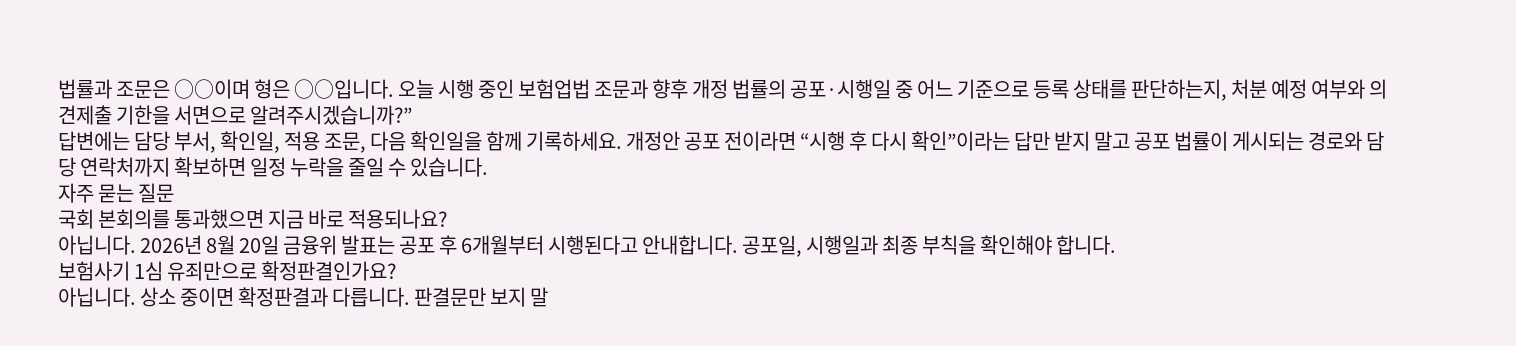법률과 조문은 ○○이며 형은 ○○입니다. 오늘 시행 중인 보험업법 조문과 향후 개정 법률의 공포·시행일 중 어느 기준으로 등록 상태를 판단하는지, 처분 예정 여부와 의견제출 기한을 서면으로 알려주시겠습니까?”
답변에는 담당 부서, 확인일, 적용 조문, 다음 확인일을 함께 기록하세요. 개정안 공포 전이라면 “시행 후 다시 확인”이라는 답만 받지 말고 공포 법률이 게시되는 경로와 담당 연락처까지 확보하면 일정 누락을 줄일 수 있습니다.
자주 묻는 질문
국회 본회의를 통과했으면 지금 바로 적용되나요?
아닙니다. 2026년 8월 20일 금융위 발표는 공포 후 6개월부터 시행된다고 안내합니다. 공포일, 시행일과 최종 부칙을 확인해야 합니다.
보험사기 1심 유죄만으로 확정판결인가요?
아닙니다. 상소 중이면 확정판결과 다릅니다. 판결문만 보지 말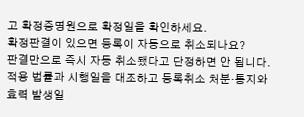고 확정증명원으로 확정일을 확인하세요.
확정판결이 있으면 등록이 자동으로 취소되나요?
판결만으로 즉시 자동 취소됐다고 단정하면 안 됩니다. 적용 법률과 시행일을 대조하고 등록취소 처분·통지와 효력 발생일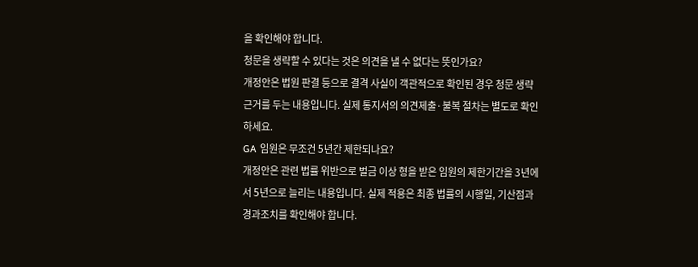을 확인해야 합니다.
청문을 생략할 수 있다는 것은 의견을 낼 수 없다는 뜻인가요?
개정안은 법원 판결 등으로 결격 사실이 객관적으로 확인된 경우 청문 생략 근거를 두는 내용입니다. 실제 통지서의 의견제출·불복 절차는 별도로 확인하세요.
GA 임원은 무조건 5년간 제한되나요?
개정안은 관련 법률 위반으로 벌금 이상 형을 받은 임원의 제한기간을 3년에서 5년으로 늘리는 내용입니다. 실제 적용은 최종 법률의 시행일, 기산점과 경과조치를 확인해야 합니다.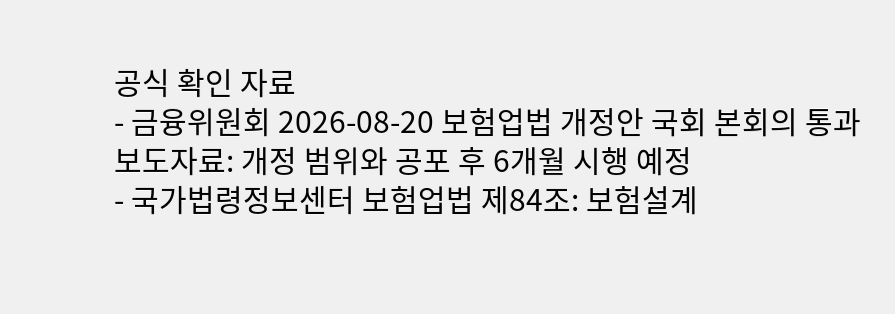공식 확인 자료
- 금융위원회 2026-08-20 보험업법 개정안 국회 본회의 통과 보도자료: 개정 범위와 공포 후 6개월 시행 예정
- 국가법령정보센터 보험업법 제84조: 보험설계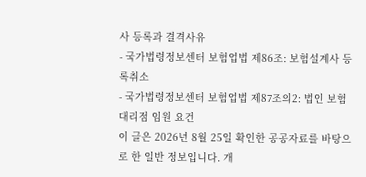사 등록과 결격사유
- 국가법령정보센터 보험업법 제86조: 보험설계사 등록취소
- 국가법령정보센터 보험업법 제87조의2: 법인 보험대리점 임원 요건
이 글은 2026년 8월 25일 확인한 공공자료를 바탕으로 한 일반 정보입니다. 개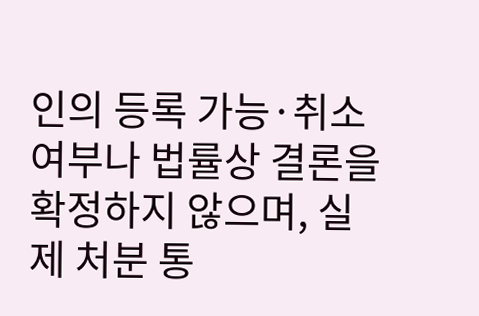인의 등록 가능·취소 여부나 법률상 결론을 확정하지 않으며, 실제 처분 통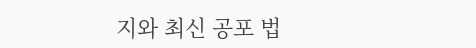지와 최신 공포 법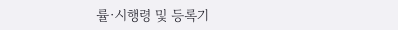률·시행령 및 등록기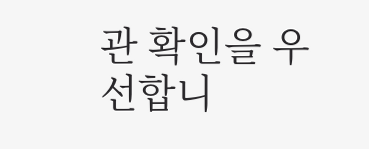관 확인을 우선합니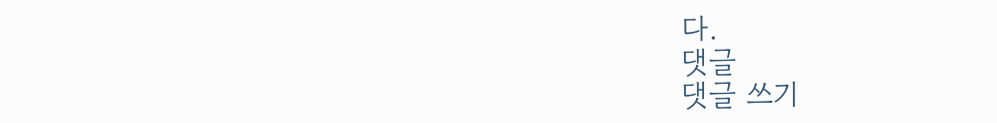다.
댓글
댓글 쓰기